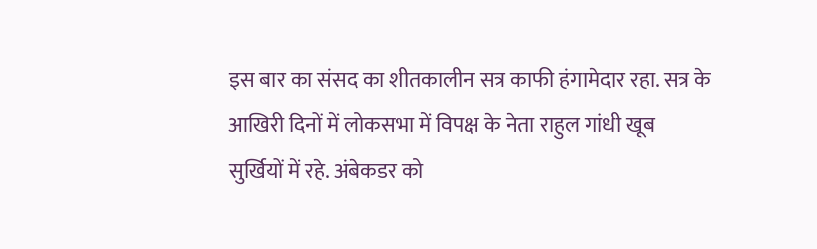इस बार का संसद का शीतकालीन सत्र काफी हंगामेदार रहा. सत्र के आखिरी दिनों में लोकसभा में विपक्ष के नेता राहुल गांधी खूब सुर्खियों में रहे. अंबेकडर को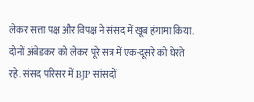लेकर सत्ता पक्ष और विपक्ष ने संसद में खूब हंगामा किया. दोनों अंबेडकर को लेकर पूरे सत्र में एक-दूसरे को घेरते रहे. संसद परिसर में BJP सांसदों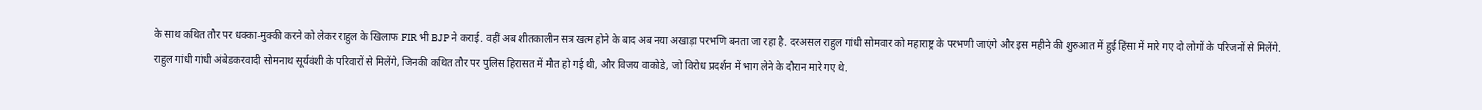के साथ कथित तौर पर धक्का-मुक्की करने को लेकर राहुल के खिलाफ FIR भी BJP ने कराई. वहीं अब शीतकालीन सत्र खत्म होने के बाद अब नया अखाड़ा परभणि बनता जा रहा है. दरअसल राहुल गांधी सोमवार को महाराष्ट्र के परभणी जाएंगे और इस महीने की शुरुआत में हुई हिंसा में मारे गए दो लोगों के परिजनों से मिलेंगे.
राहुल गांधी गांधी अंबेडकरवादी सोमनाथ सूर्यवंशी के परिवारों से मिलेंगे, जिनकी कथित तौर पर पुलिस हिरासत में मौत हो गई थी, और विजय वाकोडे, जो विरोध प्रदर्शन में भाग लेने के दौरान मारे गए थे.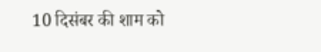10 दिसंबर की शाम को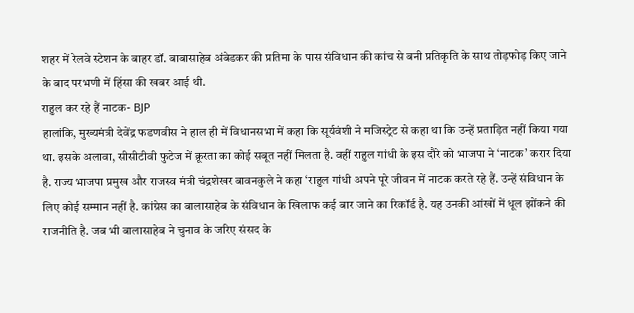शहर में रेलवे स्टेशन के बाहर डॉ. बाबासाहेब अंबेडकर की प्रतिमा के पास संविधान की कांच से बनी प्रतिकृति के साथ तोड़फोड़ किए जाने के बाद परभणी में हिंसा की खबर आई थी.
राहुल कर रहे हैं नाटक- BJP
हालांकि, मुख्यमंत्री देवेंद्र फडणवीस ने हाल ही में विधानसभा में कहा कि सूर्यवंशी ने मजिस्ट्रेट से कहा था कि उन्हें प्रताड़ित नहीं किया गया था. इसके अलावा, सीसीटीवी फुटेज में क्रूरता का कोई सबूत नहीं मिलता है. वहीं राहुल गांधी के इस दौरे को भाजपा ने ‘नाटक’ करार दिया है. राज्य भाजपा प्रमुख और राजस्व मंत्री चंद्रशेखर बावनकुले ने कहा ‘राहुल गांधी अपने पूरे जीवन में नाटक करते रहे हैं. उन्हें संविधान के लिए कोई सम्मान नहीं है. कांग्रेस का बालासाहेब के संविधान के खिलाफ कई बार जाने का रिकॉर्ड है. यह उनकी आंखों में धूल झोंकने की राजनीति है. जब भी बालासाहेब ने चुनाव के जरिए संसद के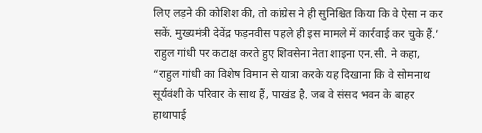लिए लड़ने की कोशिश की, तो कांग्रेस ने ही सुनिश्चित किया कि वे ऐसा न कर सकें. मुख्यमंत्री देवेंद्र फड़नवीस पहले ही इस मामले में कार्रवाई कर चुके हैं.’
राहुल गांधी पर कटाक्ष करते हुए शिवसेना नेता शाइना एन.सी. ने कहा, “राहुल गांधी का विशेष विमान से यात्रा करके यह दिखाना कि वे सोमनाथ सूर्यवंशी के परिवार के साथ हैं, पाखंड है. जब वे संसद भवन के बाहर हाथापाई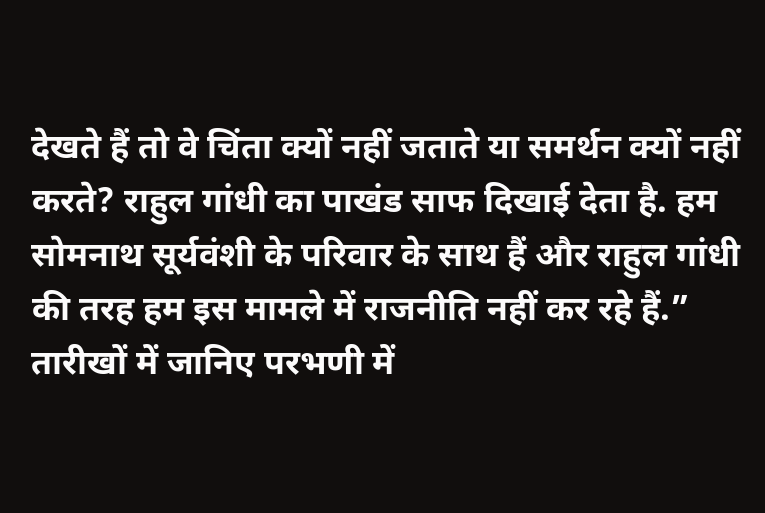देखते हैं तो वे चिंता क्यों नहीं जताते या समर्थन क्यों नहीं करते? राहुल गांधी का पाखंड साफ दिखाई देता है. हम सोमनाथ सूर्यवंशी के परिवार के साथ हैं और राहुल गांधी की तरह हम इस मामले में राजनीति नहीं कर रहे हैं.”
तारीखों में जानिए परभणी में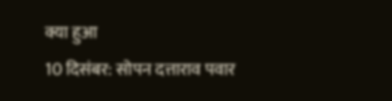क्या हुआ
10 दिसंबर: सोपन दत्ताराव पवार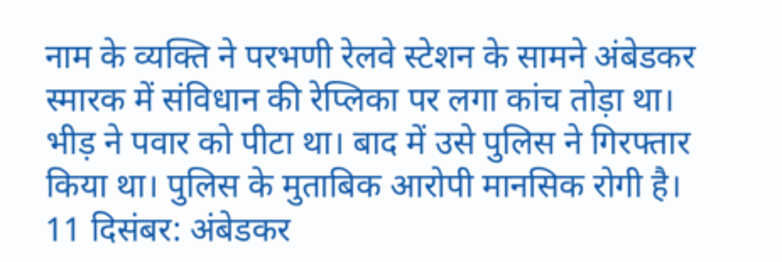नाम के व्यक्ति ने परभणी रेलवे स्टेशन के सामने अंबेडकर स्मारक में संविधान की रेप्लिका पर लगा कांच तोड़ा था। भीड़ ने पवार को पीटा था। बाद में उसे पुलिस ने गिरफ्तार किया था। पुलिस के मुताबिक आरोपी मानसिक रोगी है।
11 दिसंबर: अंबेडकर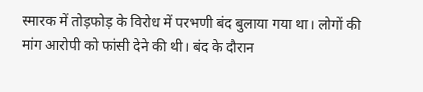स्मारक में तोड़फोड़ के विरोध में परभणी बंद बुलाया गया था। लोगों की मांग आरोपी को फांसी देने की थी। बंद के दौरान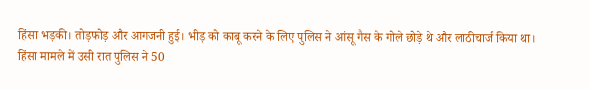हिंसा भड़की। तोड़फोड़ और आगजनी हुई। भीड़ को काबू करने के लिए पुलिस ने आंसू गैस के गोले छोड़े थे और लाठीचार्ज किया था।
हिंसा मामले में उसी रात पुलिस ने 50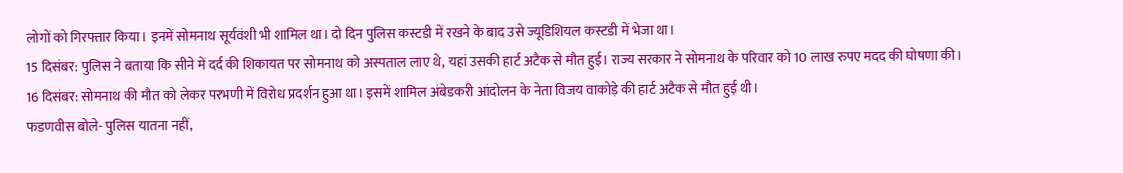लोगों को गिरफ्तार किया। इनमें सोमनाथ सूर्यवंशी भी शामिल था। दो दिन पुलिस कस्टडी में रखने के बाद उसे ज्यूडिशियल कस्टडी में भेजा था।
15 दिसंबर: पुलिस ने बताया कि सीने में दर्द की शिकायत पर सोमनाथ को अस्पताल लाए थे, यहां उसकी हार्ट अटैक से मौत हुई। राज्य सरकार ने सोमनाथ के परिवार को 10 लाख रुपए मदद की घोषणा की।
16 दिसंबर: सोमनाथ की मौत को लेकर परभणी में विरोध प्रदर्शन हुआ था। इसमें शामिल अंबेडकरी आंदोलन के नेता विजय वाकोड़े की हार्ट अटैक से मौत हुई थी।
फडणवीस बोले- पुलिस यातना नहीं,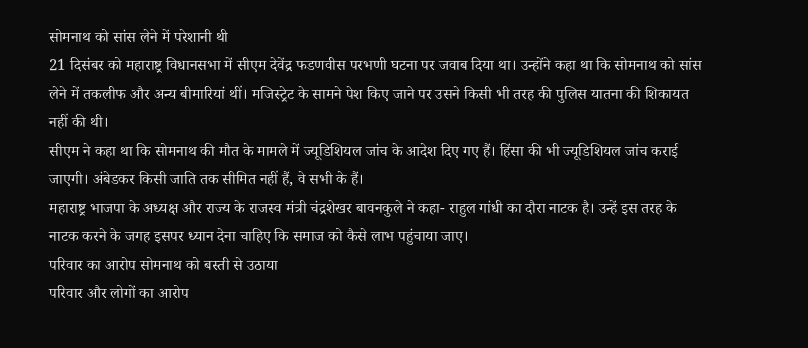सोमनाथ को सांस लेने में परेशानी थी
21 दिसंबर को महाराष्ट्र विधानसभा में सीएम देवेंद्र फडणवीस परभणी घटना पर जवाब दिया था। उन्होंने कहा था कि सोमनाथ को सांस लेने में तकलीफ और अन्य बीमारियां थीं। मजिस्ट्रेट के सामने पेश किए जाने पर उसने किसी भी तरह की पुलिस यातना की शिकायत नहीं की थी।
सीएम ने कहा था कि सोमनाथ की मौत के मामले में ज्यूडिशियल जांच के आदेश दिए गए हैं। हिंसा की भी ज्यूडिशियल जांच कराई जाएगी। अंबेडकर किसी जाति तक सीमित नहीं हैं, वे सभी के हैं।
महाराष्ट्र भाजपा के अध्यक्ष और राज्य के राजस्व मंत्री चंद्रशेखर बावनकुले ने कहा- राहुल गांधी का दौरा नाटक है। उन्हें इस तरह के नाटक करने के जगह इसपर ध्यान देना चाहिए कि समाज को कैसे लाभ पहुंचाया जाए।
परिवार का आरोप सोमनाथ को बस्ती से उठाया
परिवार और लोगों का आरोप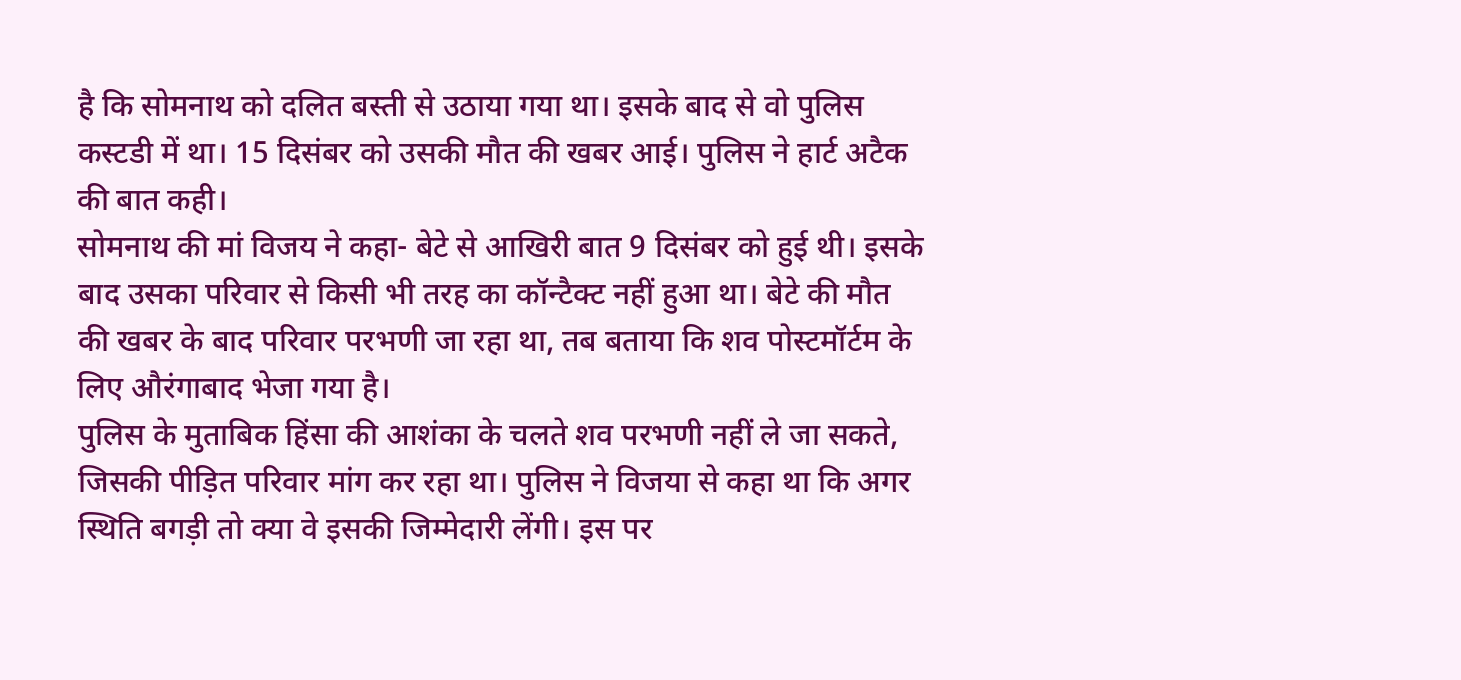है कि सोमनाथ को दलित बस्ती से उठाया गया था। इसके बाद से वो पुलिस कस्टडी में था। 15 दिसंबर को उसकी मौत की खबर आई। पुलिस ने हार्ट अटैक की बात कही।
सोमनाथ की मां विजय ने कहा- बेटे से आखिरी बात 9 दिसंबर को हुई थी। इसके बाद उसका परिवार से किसी भी तरह का कॉन्टैक्ट नहीं हुआ था। बेटे की मौत की खबर के बाद परिवार परभणी जा रहा था, तब बताया कि शव पोस्टमॉर्टम के लिए औरंगाबाद भेजा गया है।
पुलिस के मुताबिक हिंसा की आशंका के चलते शव परभणी नहीं ले जा सकते, जिसकी पीड़ित परिवार मांग कर रहा था। पुलिस ने विजया से कहा था कि अगर स्थिति बगड़ी तो क्या वे इसकी जिम्मेदारी लेंगी। इस पर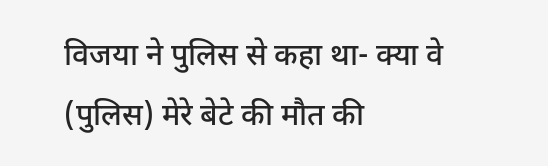विजया ने पुलिस से कहा था- क्या वे (पुलिस) मेरे बेटे की मौत की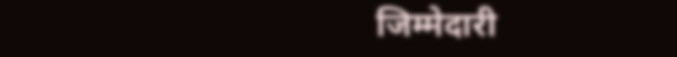जिम्मेदारी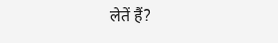लेतें हैं?